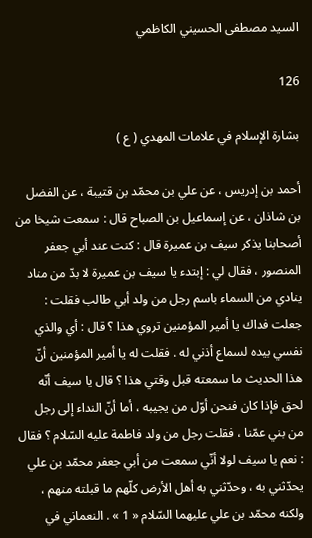السيد مصطفى الحسيني الكاظمي

126

بشارة الإسلام في علامات المهدي ( ع )

أحمد بن إدريس ، عن علي بن محمّد بن قتيبة ، عن الفضل بن شاذان ، عن إسماعيل بن الصباح قال : سمعت شيخا من أصحابنا يذكر سيف بن عميرة قال : كنت عند أبي جعفر المنصور ، فقال لي : إبتدء يا سيف بن عميرة لا بدّ من مناد ينادي من السماء باسم رجل من ولد أبي طالب فقلت : جعلت فداك يا أمير المؤمنين تروي هذا ؟ قال : أي والذي نفسي بيده لسماع أذني له . فقلت له يا أمير المؤمنين أنّ هذا الحديث ما سمعته قبل وقتي هذا ؟ قال يا سيف أنّه لحق فإذا كان فنحن أوّل من يجيبه ، أما أنّ النداء إلى رجل من بني عمّنا ، فقلت رجل من ولد فاطمة عليه السّلام ؟ فقال : نعم يا سيف لولا أنّي سمعت من أبي جعفر محمّد بن علي يحدّثني به ، وحدّثني به أهل الأرض كلّهم ما قبلته منهم ، ولكنه محمّد بن علي عليهما السّلام « 1 » . النعماني في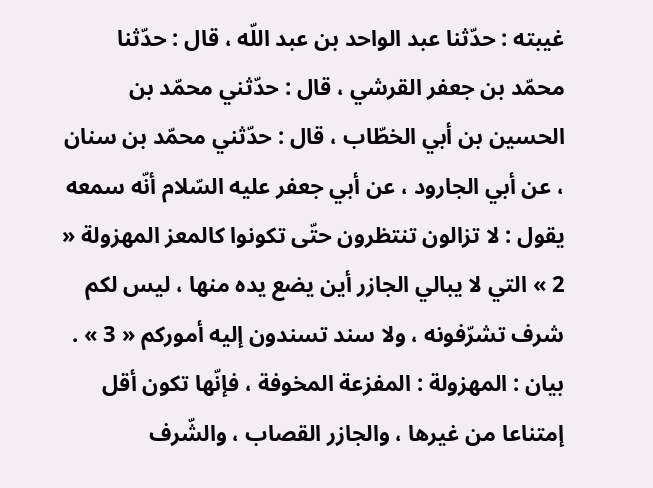غيبته : حدّثنا عبد الواحد بن عبد اللّه ، قال : حدّثنا محمّد بن جعفر القرشي ، قال : حدّثني محمّد بن الحسين بن أبي الخطّاب ، قال : حدّثني محمّد بن سنان ، عن أبي الجارود ، عن أبي جعفر عليه السّلام أنّه سمعه يقول : لا تزالون تنتظرون حتّى تكونوا كالمعز المهزولة « 2 » التي لا يبالي الجازر أين يضع يده منها ، ليس لكم شرف تشرّفونه ، ولا سند تسندون إليه أموركم « 3 » . بيان : المهزولة : المفزعة المخوفة ، فإنّها تكون أقل إمتناعا من غيرها ، والجازر القصاب ، والشّرف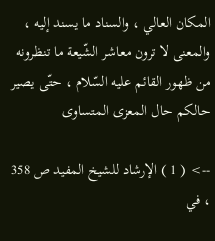المكان العالي ، والسناد ما يسند إليه ، والمعنى لا ترون معاشر الشّيعة ما تنظرونه من ظهور القائم عليه السّلام ، حتّى يصير حالكم حال المعزى المتساوى

--> ( 1 ) الإرشاد للشيخ المفيد ص 358 ، في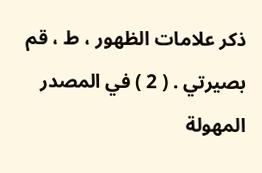ذكر علامات الظهور ، ط ، قم بصيرتي . ( 2 ) في المصدر المهولة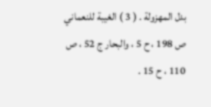بدل المهزولة . ( 3 ) الغيبة للنعماني ص 198 ، ح 5 ، والبحار ج 52 ، ص 110 ، ح 15 .